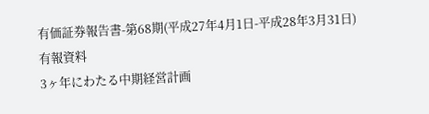有価証券報告書-第68期(平成27年4月1日-平成28年3月31日)
有報資料
3ヶ年にわたる中期経営計画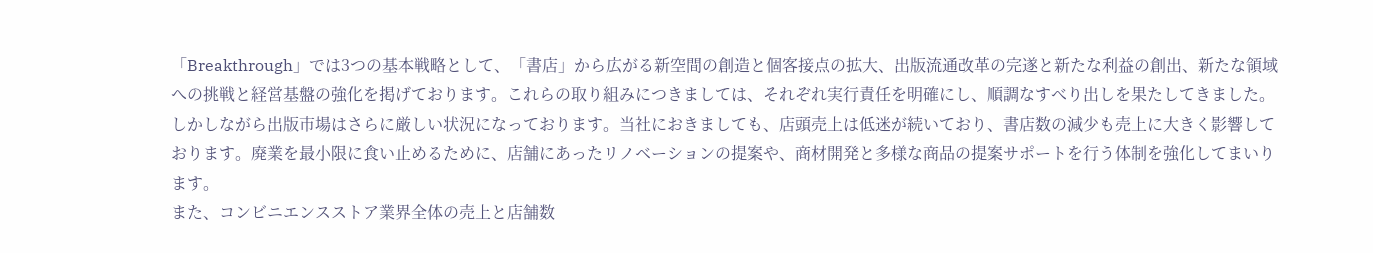「Breakthrough」では3つの基本戦略として、「書店」から広がる新空間の創造と個客接点の拡大、出版流通改革の完遂と新たな利益の創出、新たな領域への挑戦と経営基盤の強化を掲げております。これらの取り組みにつきましては、それぞれ実行責任を明確にし、順調なすべり出しを果たしてきました。
しかしながら出版市場はさらに厳しい状況になっております。当社におきましても、店頭売上は低迷が続いており、書店数の減少も売上に大きく影響しております。廃業を最小限に食い止めるために、店舗にあったリノベーションの提案や、商材開発と多様な商品の提案サポートを行う体制を強化してまいります。
また、コンビニエンスストア業界全体の売上と店舗数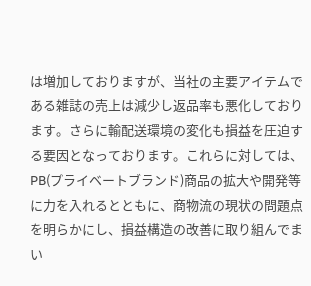は増加しておりますが、当社の主要アイテムである雑誌の売上は減少し返品率も悪化しております。さらに輸配送環境の変化も損益を圧迫する要因となっております。これらに対しては、PB(プライベートブランド)商品の拡大や開発等に力を入れるとともに、商物流の現状の問題点を明らかにし、損益構造の改善に取り組んでまい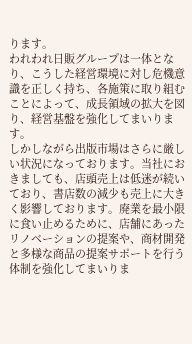ります。
われわれ日販グループは一体となり、こうした経営環境に対し危機意識を正しく持ち、各施策に取り組むことによって、成長領域の拡大を図り、経営基盤を強化してまいります。
しかしながら出版市場はさらに厳しい状況になっております。当社におきましても、店頭売上は低迷が続いており、書店数の減少も売上に大きく影響しております。廃業を最小限に食い止めるために、店舗にあったリノベーションの提案や、商材開発と多様な商品の提案サポートを行う体制を強化してまいりま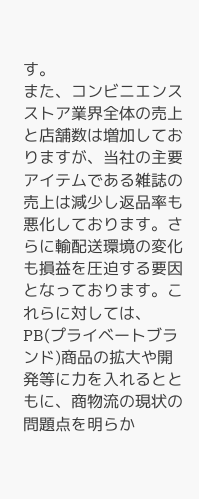す。
また、コンビニエンスストア業界全体の売上と店舗数は増加しておりますが、当社の主要アイテムである雑誌の売上は減少し返品率も悪化しております。さらに輸配送環境の変化も損益を圧迫する要因となっております。これらに対しては、PB(プライベートブランド)商品の拡大や開発等に力を入れるとともに、商物流の現状の問題点を明らか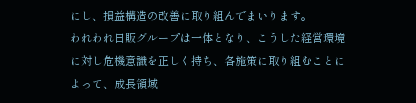にし、損益構造の改善に取り組んでまいります。
われわれ日販グループは一体となり、こうした経営環境に対し危機意識を正しく持ち、各施策に取り組むことによって、成長領域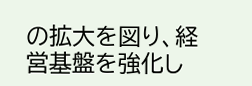の拡大を図り、経営基盤を強化し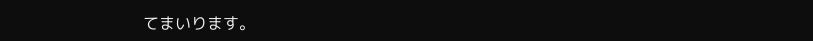てまいります。